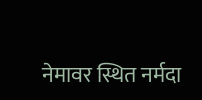नेमावर स्थित नर्मदा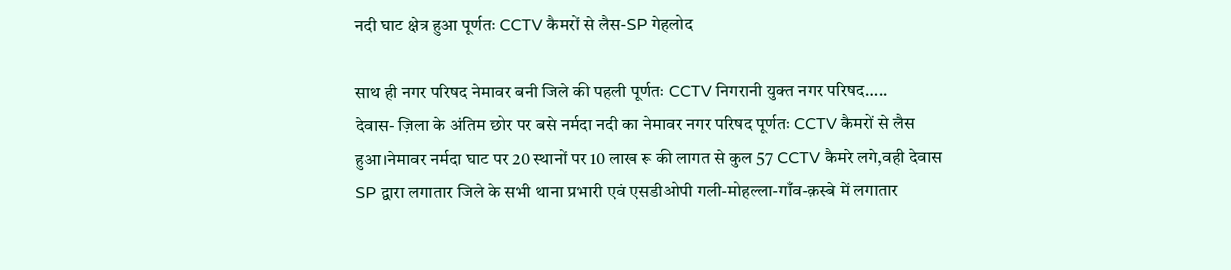नदी घाट क्षेत्र हुआ पूर्णतः CCTV कैमरों से लैस-SP गेहलोद

साथ ही नगर परिषद नेमावर बनी जिले की पहली पूर्णतः CCTV निगरानी युक्त नगर परिषद…..
देवास- ज़िला के अंतिम छोर पर बसे नर्मदा नदी का नेमावर नगर परिषद पूर्णतः CCTV कैमरों से लैस हुआ।नेमावर नर्मदा घाट पर 20 स्थानों पर 10 लाख रू की लागत से कुल 57 CCTV कैमरे लगे,वही देवास SP द्वारा लगातार जिले के सभी थाना प्रभारी एवं एसडीओपी गली-मोहल्ला-गाँव-क़स्बे में लगातार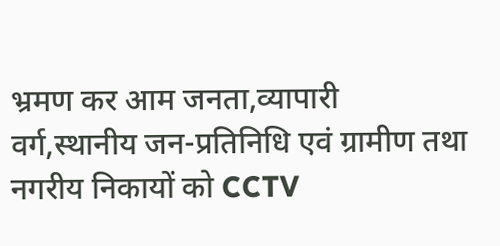भ्रमण कर आम जनता,व्यापारी वर्ग,स्थानीय जन-प्रतिनिधि एवं ग्रामीण तथा नगरीय निकायों को CCTV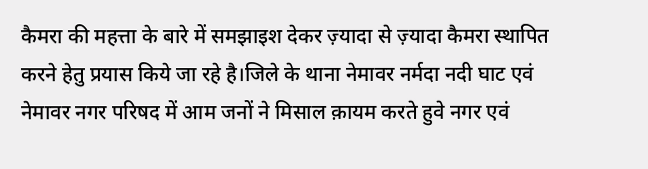कैमरा की महत्ता के बारे में समझाइश देकर ज़्यादा से ज़्यादा कैमरा स्थापित करने हेतु प्रयास किये जा रहे है।जिले के थाना नेमावर नर्मदा नदी घाट एवं नेमावर नगर परिषद में आम जनों ने मिसाल क़ायम करते हुवे नगर एवं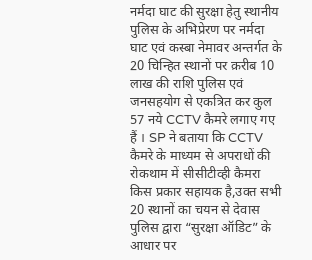नर्मदा घाट की सुरक्षा हेतु स्थानीय पुलिस के अभिप्रेरण पर नर्मदा घाट एवं कस्बा नेमावर अन्तर्गत के 20 चिन्हित स्थानों पर क़रीब 10 लाख की राशि पुलिस एवं जनसहयोग से एकत्रित कर कुल 57 नये CCTV कैमरे लगाए गए हैं । SP ने बताया कि CCTV कैमरे के माध्यम से अपराधों की रोकथाम में सीसीटीव्ही कैमरा किस प्रकार सहायक है,उक्त सभी 20 स्थानों का चयन से देवास पुलिस द्वारा “सुरक्षा ऑडिट” के आधार पर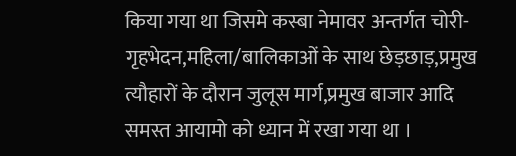किया गया था जिसमे कस्बा नेमावर अन्तर्गत चोरी-गृहभेदन,महिला/बालिकाओं के साथ छेड़छाड़,प्रमुख त्यौहारों के दौरान जुलूस मार्ग,प्रमुख बाजार आदि समस्त आयामो को ध्यान में रखा गया था ।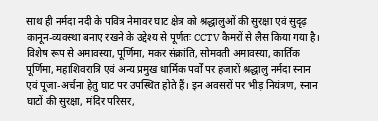साथ ही नर्मदा नदी के पवित्र नेमावर घाट क्षेत्र को श्रद्धालुओं की सुरक्षा एवं सुदृढ़ कानून-व्यवस्था बनाए रखने के उद्देश्य से पूर्णतः CCTV कैमरों से लैस किया गया है। विशेष रूप से अमावस्या, पूर्णिमा, मकर संक्रांति, सोमवती अमावस्या, कार्तिक पूर्णिमा, महाशिवरात्रि एवं अन्य प्रमुख धार्मिक पर्वों पर हजारों श्रद्धालु नर्मदा स्नान एवं पूजा-अर्चना हेतु घाट पर उपस्थित होते हैं। इन अवसरों पर भीड़ नियंत्रण, स्नान घाटों की सुरक्षा, मंदिर परिसर,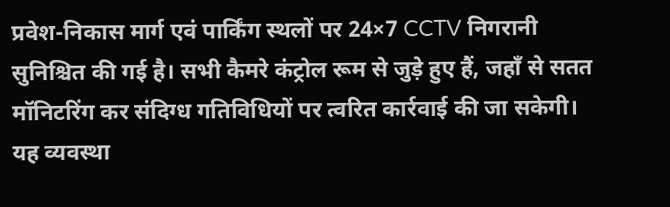प्रवेश-निकास मार्ग एवं पार्किंग स्थलों पर 24×7 CCTV निगरानी सुनिश्चित की गई है। सभी कैमरे कंट्रोल रूम से जुड़े हुए हैं, जहाँ से सतत मॉनिटरिंग कर संदिग्ध गतिविधियों पर त्वरित कार्रवाई की जा सकेगी। यह व्यवस्था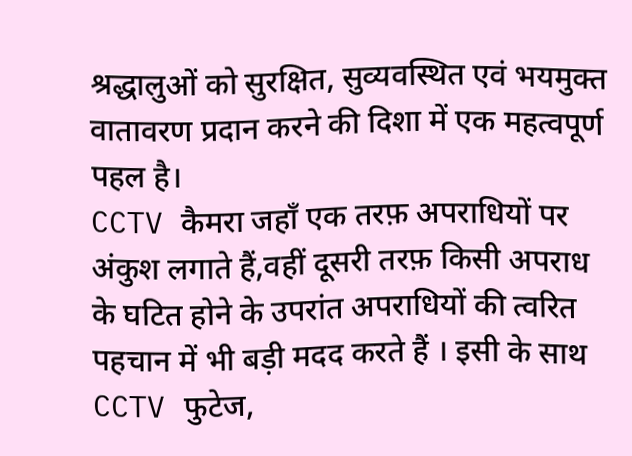श्रद्धालुओं को सुरक्षित, सुव्यवस्थित एवं भयमुक्त वातावरण प्रदान करने की दिशा में एक महत्वपूर्ण पहल है।
CCTV कैमरा जहाँ एक तरफ़ अपराधियों पर अंकुश लगाते हैं,वहीं दूसरी तरफ़ किसी अपराध के घटित होने के उपरांत अपराधियों की त्वरित पहचान में भी बड़ी मदद करते हैं । इसी के साथ CCTV फुटेज,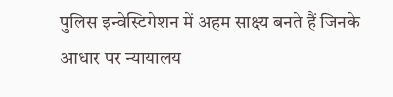पुलिस इन्वेस्टिगेशन में अहम साक्ष्य बनते हैं जिनके आधार पर न्यायालय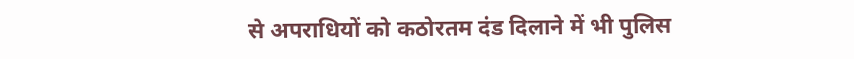से अपराधियों को कठोरतम दंड दिलाने में भी पुलिस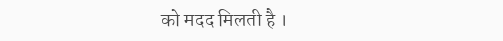को मदद मिलती है ।